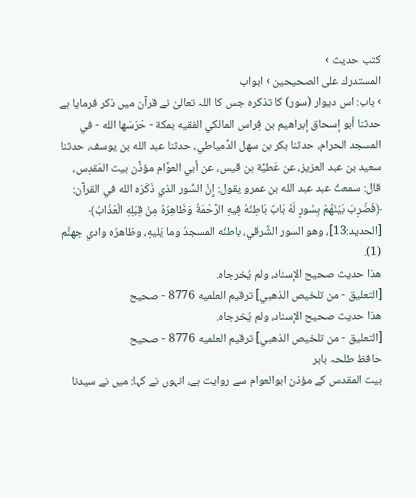کتب حدیث ›
المستدرك على الصحيحين › ابواب
› باب: اس دیوار (سور) کا تذکرہ جس کا اللہ تعالیٰ نے قرآن میں ذکر فرمایا ہے
حدثنا أبو إسحاق إبراهيم بن فِراس المالكي الفقيه بمكة - حَرَسَها الله - في المسجد الحرام، حدثنا بكر بن سهل الدِّمياطي، حدثنا عبد الله بن يوسف، حدثنا سعيد بن عبد العزيز، عن عَطيَّة بن قيس، عن أبي العوَّام مؤذِّن بيت المَقدِس، قال: سمعتُ عبد عبد الله بن عمرو يقول: إِنَّ السُّور الذي ذَكَرَه الله في القرآن: ﴿فَضُرِبَ بَيْنَهُمْ بِسُورٍ لَهُ بَابٌ بَاطِنُهُ فِيهِ الرَّحْمَةُ وَظَاهِرُهُ مِنْ قِبَلِهِ الْعَذَابُ﴾ [الحديد:13]، وهو السور الشَّرقي، باطنُه المسجدُ وما يَليهِ، وظاهرُه وادي جهنَّم (1).
هذا حديث صحيح الإسناد، ولم يُخرجاه.
[التعليق - من تلخيص الذهبي] ترقيم العلميه 8776 - صحيح
هذا حديث صحيح الإسناد، ولم يُخرجاه.
[التعليق - من تلخيص الذهبي] ترقيم العلميه 8776 - صحيح
حافظ طلحہ بابر
بیت المقدس کے مؤذن ابوالعوام سے روایت ہے، انہوں نے کہا: میں نے سیدنا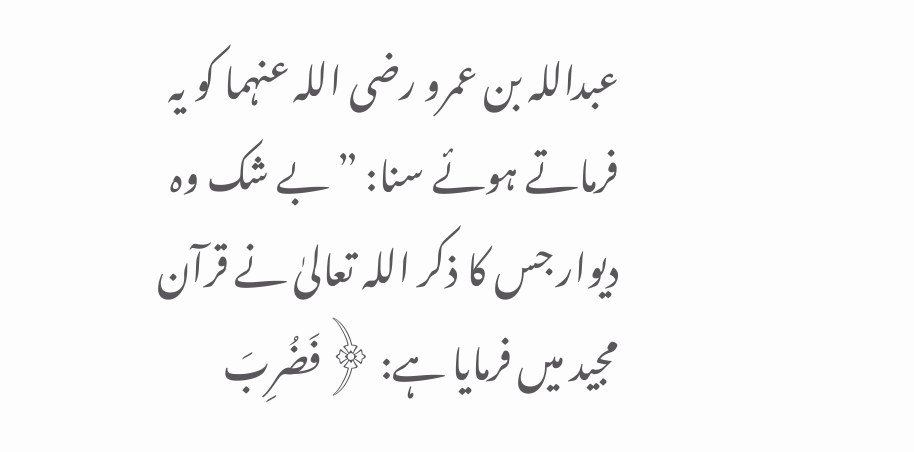عبداللہ بن عمرو رضی اللہ عنہما کو یہ فرماتے ہوئے سنا: ”بے شک وہ دیوار جس کا ذکر اللہ تعالیٰ نے قرآن مجید میں فرمایا ہے: ﴿فَضُرِبَ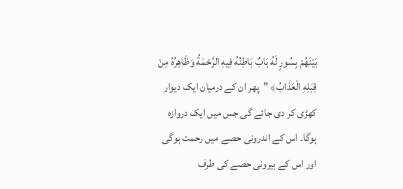بَيْنَهُمْ بِسُورٍ لَهُ بَابٌ بَاطِنُهُ فِيهِ الرَّحْمَةُ وَظَاهِرُهُ مِنْ قِبَلِهِ الْعَذَابُ﴾ ”پھر ان کے درمیان ایک دیوار کھڑی کر دی جائے گی جس میں ایک دروازہ ہوگا۔ اس کے اندرونی حصے میں رحمت ہوگی اور اس کے بیرونی حصے کی طرف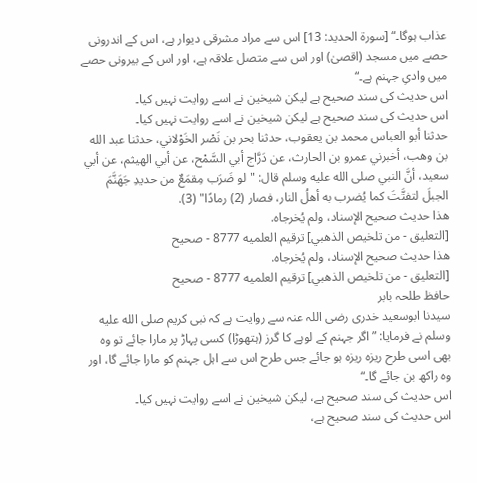عذاب ہوگا۔“ [سورة الحديد: 13] اس سے مراد مشرقی دیوار ہے، اس کے اندرونی حصے میں مسجد (اقصیٰ) اور اس سے متصل علاقہ ہے، اور اس کے بیرونی حصے میں وادیِ جہنم ہے۔“
اس حدیث کی سند صحیح ہے لیکن شیخین نے اسے روایت نہیں کیا۔
اس حدیث کی سند صحیح ہے لیکن شیخین نے اسے روایت نہیں کیا۔
حدثنا أبو العباس محمد بن يعقوب، حدثنا بحر بن نَصْر الخَوْلاني، حدثنا عبد الله بن وهب، أخبرني عمرو بن الحارث، عن دَرَّاج أبي السَّمْح، عن أبي الهيثم، عن أبي سعيد، أنَّ النبي صلى الله عليه وسلم قال: "لو ضَرَب مِقمَعٌ من حديدِ جَهَنَّمَ الجبلَ لتفتَّتَ كما يُضرب به أهلُ النار، فصار (2) رمادًا" (3).
هذا حديث صحيح الإسناد، ولم يُخرجاه.
[التعليق - من تلخيص الذهبي] ترقيم العلميه 8777 - صحيح
هذا حديث صحيح الإسناد، ولم يُخرجاه.
[التعليق - من تلخيص الذهبي] ترقيم العلميه 8777 - صحيح
حافظ طلحہ بابر
سیدنا ابوسعید خدری رضی اللہ عنہ سے روایت ہے کہ نبی کریم صلى الله عليه وسلم نے فرمایا: ”اگر جہنم کے لوہے کا گرز (ہتھوڑا) کسی پہاڑ پر مارا جائے تو وہ بھی اسی طرح ریزہ ریزہ ہو جائے جس طرح اس سے اہل جہنم کو مارا جائے گا، اور وہ راکھ بن جائے گا۔“
اس حدیث کی سند صحیح ہے، لیکن شیخین نے اسے روایت نہیں کیا۔
اس حدیث کی سند صحیح ہے،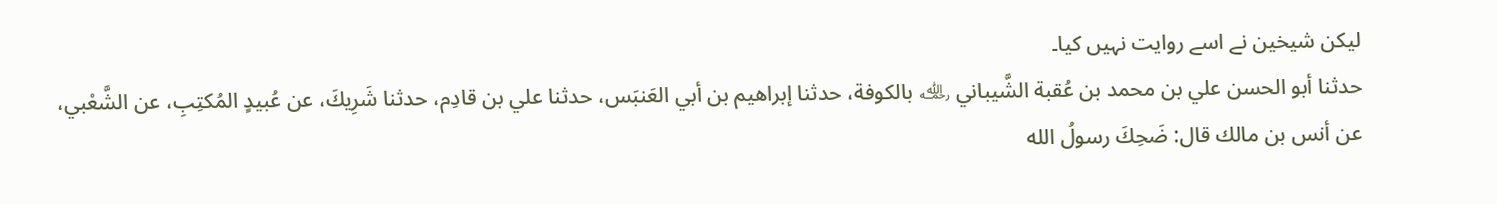لیکن شیخین نے اسے روایت نہیں کیا۔
حدثنا أبو الحسن علي بن محمد بن عُقبة الشَّيباني ﵀ بالكوفة، حدثنا إبراهيم بن أبي العَنبَس، حدثنا علي بن قادِم، حدثنا شَرِيكَ، عن عُبيدٍ المُكتِبِ، عن الشَّعْبي، عن أنس بن مالك قال: ضَحِكَ رسولُ الله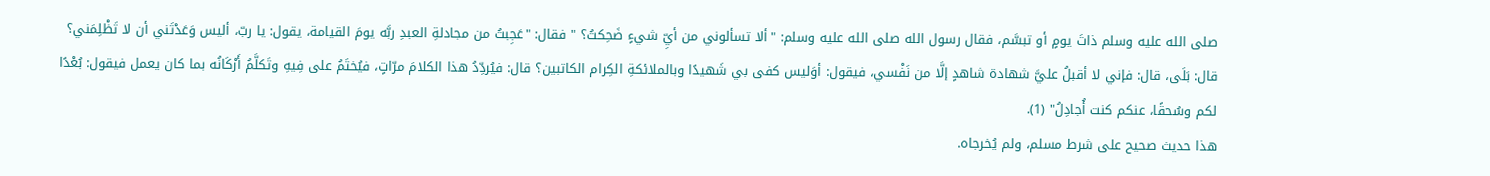صلى الله عليه وسلم ذاتَ يومٍ أو تبسَّم، فقال رسول الله صلى الله عليه وسلم: "ألا تسألوني من أيِّ شيءٍ ضَحِكتُ؟ " فقال: "عَجِبتُ من مجادلةِ العبدِ ربَّه يومَ القيامة، يقول: يا ربّ، أليس وَعَدْتَني أن لا تَظْلِمَني؟ قال: بَلَى، قال: فإني لا أقبلُ عليَّ شهادة شاهدٍ إلَّا من نَفْسي، فيقول: أوَليس كفى بي شَهيدًا وبالملائكةِ الكِرام الكاتبين؟ قال: فيُردِّدُ هذا الكلامَ مرّاتٍ، فيُختَمُ على فِيهِ وتَكلَّمُ أَرْكَانُه بما كان يعمل فيقول: بُعْدًا لكم وسُحقًا، عنكم كنت أُجادِلُ" (1).
هذا حديث صحيح على شرط مسلم، ولم يُخرجاه.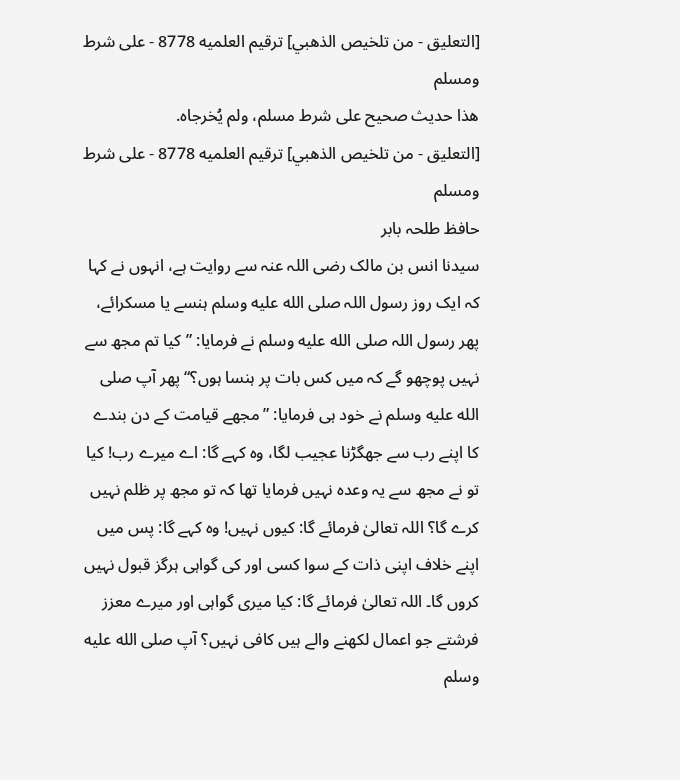[التعليق - من تلخيص الذهبي] ترقيم العلميه 8778 - على شرط ومسلم
هذا حديث صحيح على شرط مسلم، ولم يُخرجاه.
[التعليق - من تلخيص الذهبي] ترقيم العلميه 8778 - على شرط ومسلم
حافظ طلحہ بابر
سیدنا انس بن مالک رضی اللہ عنہ سے روایت ہے، انہوں نے کہا کہ ایک روز رسول اللہ صلى الله عليه وسلم ہنسے یا مسکرائے، پھر رسول اللہ صلى الله عليه وسلم نے فرمایا: ”کیا تم مجھ سے نہیں پوچھو گے کہ میں کس بات پر ہنسا ہوں؟“ پھر آپ صلى الله عليه وسلم نے خود ہی فرمایا: ”مجھے قیامت کے دن بندے کا اپنے رب سے جھگڑنا عجیب لگا، وہ کہے گا: اے میرے رب! کیا تو نے مجھ سے یہ وعدہ نہیں فرمایا تھا کہ تو مجھ پر ظلم نہیں کرے گا؟ اللہ تعالیٰ فرمائے گا: کیوں نہیں! وہ کہے گا: پس میں اپنے خلاف اپنی ذات کے سوا کسی اور کی گواہی ہرگز قبول نہیں کروں گا۔ اللہ تعالیٰ فرمائے گا: کیا میری گواہی اور میرے معزز فرشتے جو اعمال لکھنے والے ہیں کافی نہیں؟ آپ صلى الله عليه وسلم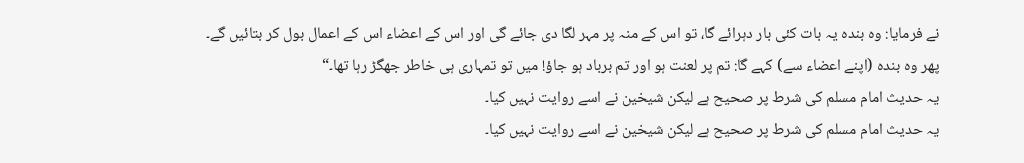نے فرمایا: وہ بندہ یہ بات کئی بار دہرائے گا، تو اس کے منہ پر مہر لگا دی جائے گی اور اس کے اعضاء اس کے اعمال بول کر بتائیں گے۔ پھر وہ بندہ (اپنے اعضاء سے) کہے گا: تم پر لعنت ہو اور تم برباد ہو جاؤ! میں تو تمہاری ہی خاطر جھگڑ رہا تھا۔“
یہ حدیث امام مسلم کی شرط پر صحیح ہے لیکن شیخین نے اسے روایت نہیں کیا۔
یہ حدیث امام مسلم کی شرط پر صحیح ہے لیکن شیخین نے اسے روایت نہیں کیا۔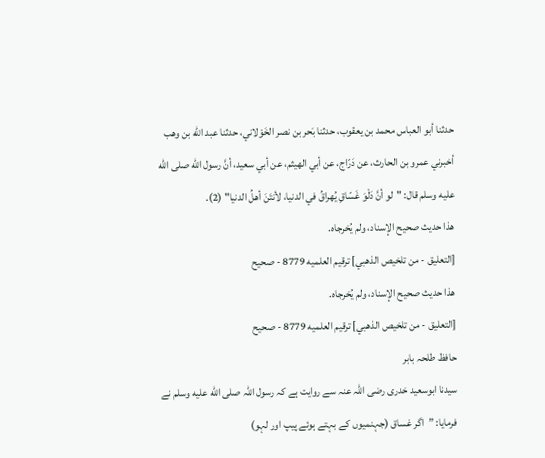حدثنا أبو العباس محمد بن يعقوب، حدثنا بَحر بن نصر الخَوْلاني، حدثنا عبد الله بن وهب أخبرني عمرو بن الحارث، عن دَرّاج، عن أبي الهيثم، عن أبي سعيد، أنَّ رسول الله صلى الله عليه وسلم قال: "لو أنَّ دَلْوَ غَسّاقِ يُهراقُ في الدنيا، لأنتَنَ أهلُ الدنيا" (2).
هذا حديث صحيح الإسناد، ولم يُخرجاه.
[التعليق - من تلخيص الذهبي] ترقيم العلميه 8779 - صحيح
هذا حديث صحيح الإسناد، ولم يُخرجاه.
[التعليق - من تلخيص الذهبي] ترقيم العلميه 8779 - صحيح
حافظ طلحہ بابر
سیدنا ابوسعید خدری رضی اللہ عنہ سے روایت ہے کہ رسول اللہ صلى الله عليه وسلم نے فرمایا: ”اگر غساق (جہنمیوں کے بہتے ہوئے پیپ اور لہو)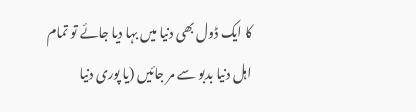کا ایک ڈول بھی دنیا میں بہا دیا جائے تو تمام اہل دنیا بدبو سے مر جائیں (یا پوری دنیا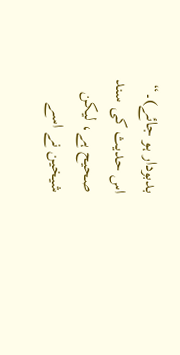بدبودار ہو جائے)۔“
اس حدیث کی سند صحیح ہے، لیکن شیخین نے اسے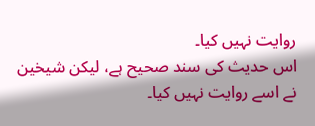روایت نہیں کیا۔
اس حدیث کی سند صحیح ہے، لیکن شیخین نے اسے روایت نہیں کیا۔